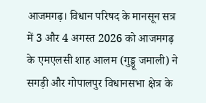आजमगढ़। विधान परिषद के मानसून सत्र में 3 और 4 अगस्त 2026 को आजमगढ़ के एमएलसी शाह आलम (गुड्डू जमाली) ने सगड़ी और गोपालपुर विधानसभा क्षेत्र के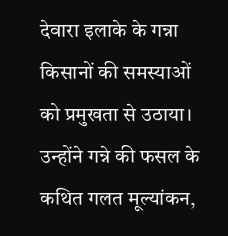देवारा इलाके के गन्ना किसानों की समस्याओं को प्रमुखता से उठाया। उन्होंने गन्ने की फसल के कथित गलत मूल्यांकन,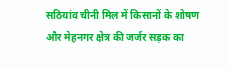सठियांव चीनी मिल में किसानों के शोषण और मेहनगर क्षेत्र की जर्जर सड़क का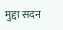मुद्दा सदन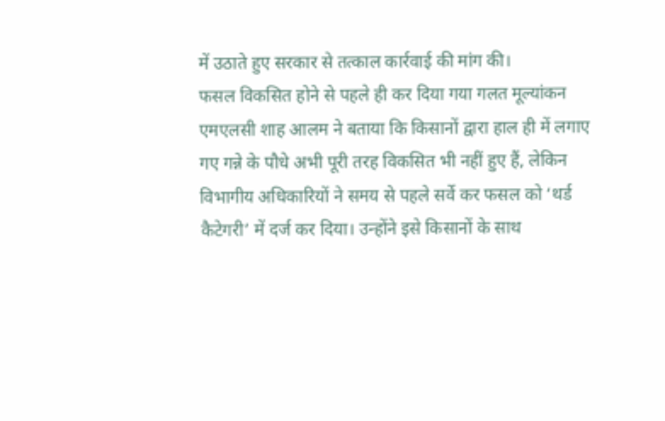में उठाते हुए सरकार से तत्काल कार्रवाई की मांग की।
फसल विकसित होने से पहले ही कर दिया गया गलत मूल्यांकन
एमएलसी शाह आलम ने बताया कि किसानों द्वारा हाल ही में लगाए गए गन्ने के पौधे अभी पूरी तरह विकसित भी नहीं हुए हैं, लेकिन विभागीय अधिकारियों ने समय से पहले सर्वे कर फसल को ‘थर्ड कैटेगरी’ में दर्ज कर दिया। उन्होंने इसे किसानों के साथ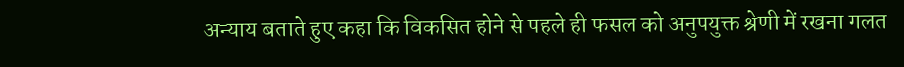अन्याय बताते हुए कहा कि विकसित होने से पहले ही फसल को अनुपयुक्त श्रेणी में रखना गलत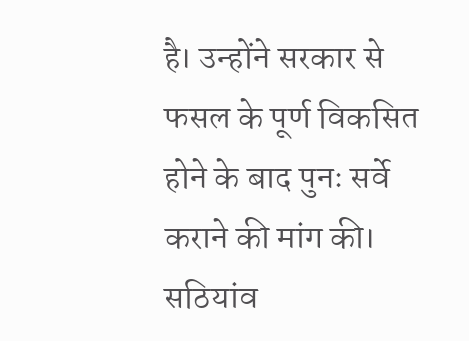है। उन्होंने सरकार से फसल के पूर्ण विकसित होने के बाद पुनः सर्वे कराने की मांग की।
सठियांव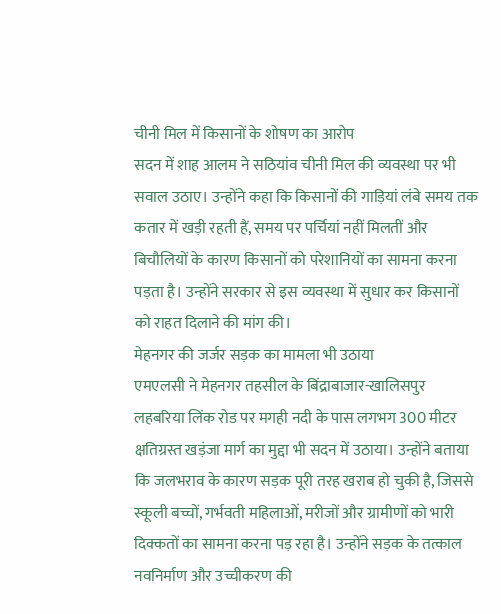चीनी मिल में किसानों के शोषण का आरोप
सदन में शाह आलम ने सठियांव चीनी मिल की व्यवस्था पर भी सवाल उठाए। उन्होंने कहा कि किसानों की गाड़ियां लंबे समय तक कतार में खड़ी रहती हैं, समय पर पर्चियां नहीं मिलतीं और बिचौलियों के कारण किसानों को परेशानियों का सामना करना पड़ता है। उन्होंने सरकार से इस व्यवस्था में सुधार कर किसानों को राहत दिलाने की मांग की।
मेहनगर की जर्जर सड़क का मामला भी उठाया
एमएलसी ने मेहनगर तहसील के बिंद्राबाजार-खालिसपुर लहबरिया लिंक रोड पर मगही नदी के पास लगभग 300 मीटर क्षतिग्रस्त खड़ंजा मार्ग का मुद्दा भी सदन में उठाया। उन्होंने बताया कि जलभराव के कारण सड़क पूरी तरह खराब हो चुकी है, जिससे स्कूली बच्चों, गर्भवती महिलाओं, मरीजों और ग्रामीणों को भारी दिक्कतों का सामना करना पड़ रहा है। उन्होंने सड़क के तत्काल नवनिर्माण और उच्चीकरण की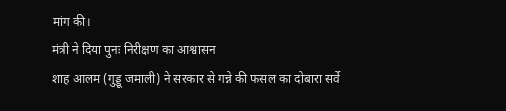मांग की।
मंत्री ने दिया पुनः निरीक्षण का आश्वासन
शाह आलम (गुड्डू जमाली) ने सरकार से गन्ने की फसल का दोबारा सर्वे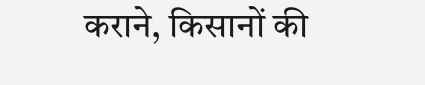कराने, किसानों की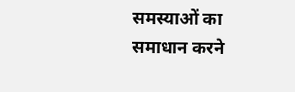समस्याओं का समाधान करने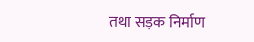तथा सड़क निर्माण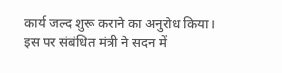कार्य जल्द शुरू कराने का अनुरोध किया। इस पर संबंधित मंत्री ने सदन में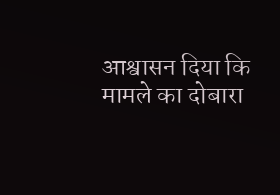आश्वासन दिया कि मामले का दोबारा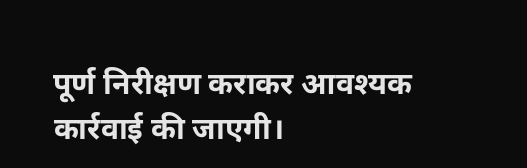पूर्ण निरीक्षण कराकर आवश्यक कार्रवाई की जाएगी।